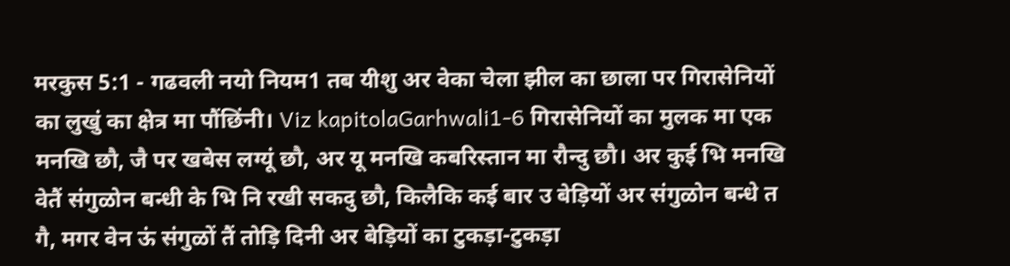मरकुस 5:1 - गढवली नयो नियम1 तब यीशु अर वेका चेला झील का छाला पर गिरासेनियों का लुखुं का क्षेत्र मा पौंछिंनी। Viz kapitolaGarhwali1-6 गिरासेनियों का मुलक मा एक मनखि छौ, जै पर खबेस लग्यूं छौ, अर यू मनखि कबरिस्तान मा रौन्दु छौ। अर कुई भि मनखि वेतैं संगुळोन बन्धी के भि नि रखी सकदु छौ, किलैकि कई बार उ बेड़ियों अर संगुळोन बन्धे त गै, मगर वेन ऊं संगुळों तैं तोड़ि दिनी अर बेड़ियों का टुकड़ा-टुकड़ा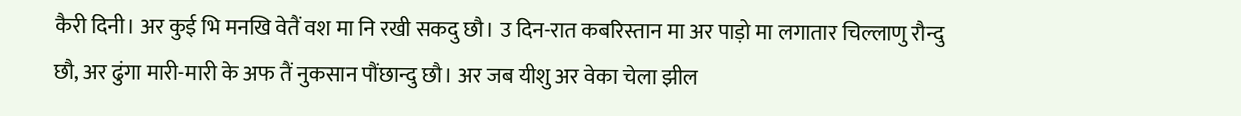कैरी दिनी। अर कुई भि मनखि वेतैं वश मा नि रखी सकदु छौ। उ दिन-रात कबरिस्तान मा अर पाड़ो मा लगातार चिल्लाणु रौन्दु छौ, अर ढुंगा मारी-मारी के अफ तैं नुकसान पौंछान्दु छौ। अर जब यीशु अर वेका चेला झील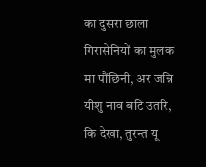का दुसरा छाला गिरासेनियों का मुलक मा पौंछिनी, अर जन्नि यीशु नाव बटि उतरि, कि देखा, तुरन्त यू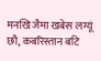मनखि जैमा खबेस लग्यूं छौ, कबरिस्तान बटि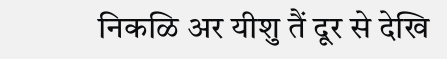निकळि अर यीशु तैं दूर से देखि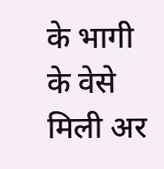के भागी के वेसे मिली अर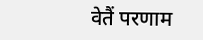वेतैं परणाम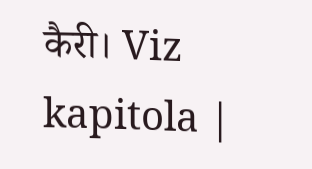कैरी। Viz kapitola |